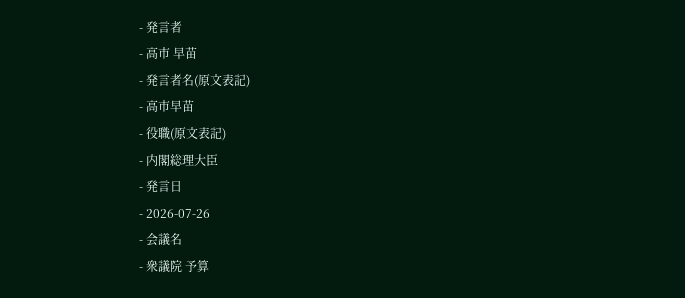- 発言者
- 高市 早苗
- 発言者名(原文表記)
- 高市早苗
- 役職(原文表記)
- 内閣総理大臣
- 発言日
- 2026-07-26
- 会議名
- 衆議院 予算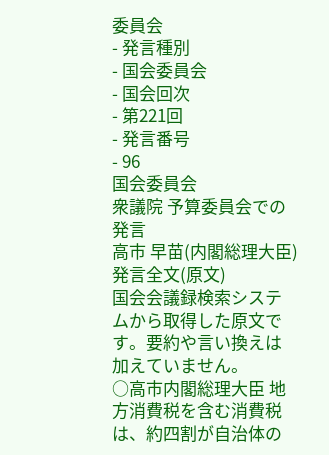委員会
- 発言種別
- 国会委員会
- 国会回次
- 第221回
- 発言番号
- 96
国会委員会
衆議院 予算委員会での発言
高市 早苗(内閣総理大臣)
発言全文(原文)
国会会議録検索システムから取得した原文です。要約や言い換えは加えていません。
○高市内閣総理大臣 地方消費税を含む消費税は、約四割が自治体の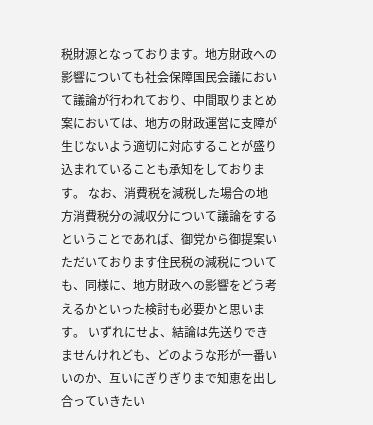税財源となっております。地方財政への影響についても社会保障国民会議において議論が行われており、中間取りまとめ案においては、地方の財政運営に支障が生じないよう適切に対応することが盛り込まれていることも承知をしております。 なお、消費税を減税した場合の地方消費税分の減収分について議論をするということであれば、御党から御提案いただいております住民税の減税についても、同様に、地方財政への影響をどう考えるかといった検討も必要かと思います。 いずれにせよ、結論は先送りできませんけれども、どのような形が一番いいのか、互いにぎりぎりまで知恵を出し合っていきたい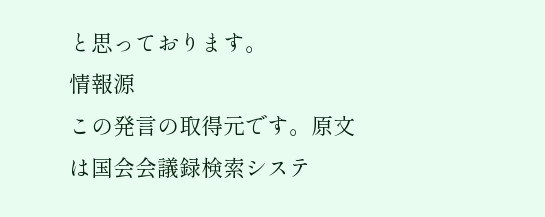と思っております。
情報源
この発言の取得元です。原文は国会会議録検索システ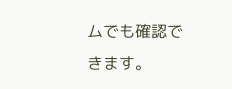ムでも確認できます。